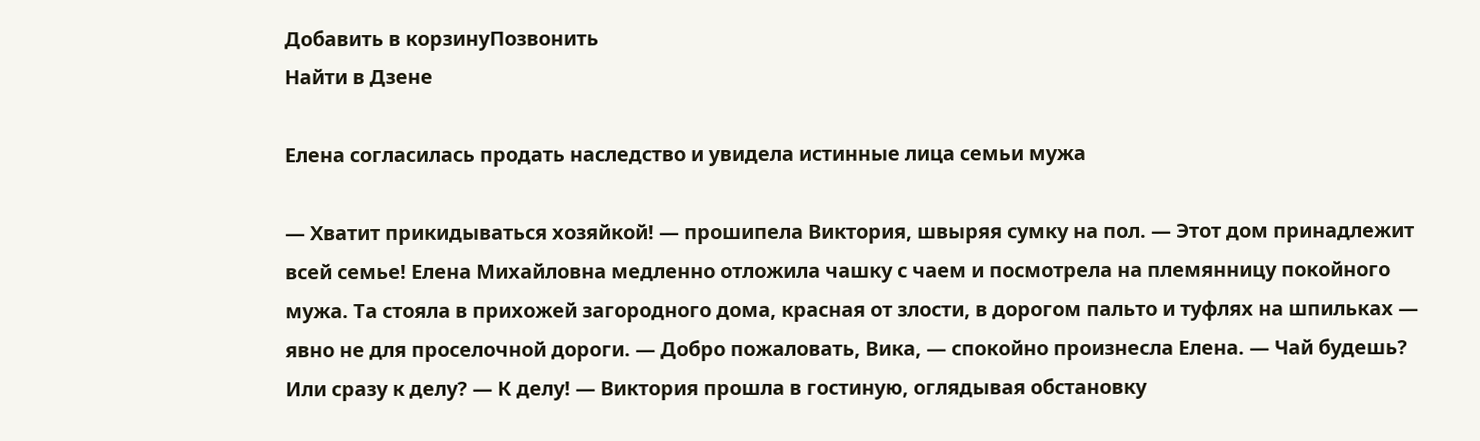Добавить в корзинуПозвонить
Найти в Дзене

Елена согласилась продать наследство и увидела истинные лица семьи мужа

— Хватит прикидываться хозяйкой! — прошипела Виктория, швыряя сумку на пол. — Этот дом принадлежит всей семье! Елена Михайловна медленно отложила чашку с чаем и посмотрела на племянницу покойного мужа. Та стояла в прихожей загородного дома, красная от злости, в дорогом пальто и туфлях на шпильках — явно не для проселочной дороги. — Добро пожаловать, Вика, — спокойно произнесла Елена. — Чай будешь? Или сразу к делу? — К делу! — Виктория прошла в гостиную, оглядывая обстановку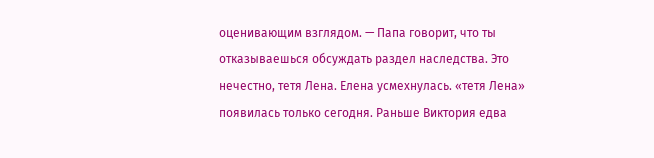оценивающим взглядом. — Папа говорит, что ты отказываешься обсуждать раздел наследства. Это нечестно, тетя Лена. Елена усмехнулась. «тетя Лена» появилась только сегодня. Раньше Виктория едва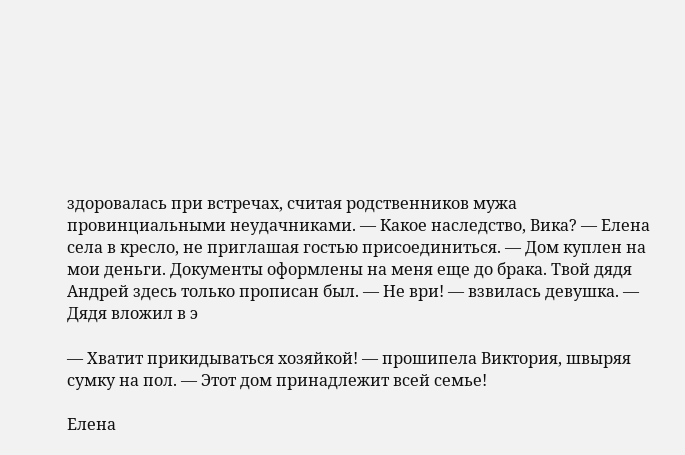здоровалась при встречах, считая родственников мужа провинциальными неудачниками. — Какое наследство, Вика? — Елена села в кресло, не приглашая гостью присоединиться. — Дом куплен на мои деньги. Документы оформлены на меня еще до брака. Твой дядя Андрей здесь только прописан был. — Не ври! — взвилась девушка. — Дядя вложил в э

— Хватит прикидываться хозяйкой! — прошипела Виктория, швыряя сумку на пол. — Этот дом принадлежит всей семье!

Елена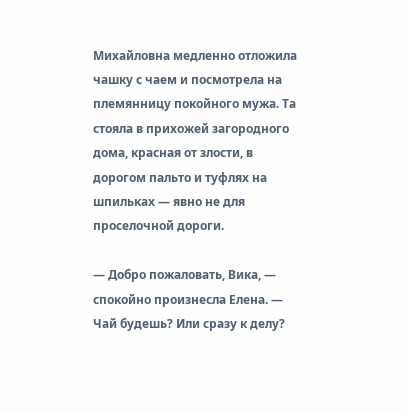Михайловна медленно отложила чашку с чаем и посмотрела на племянницу покойного мужа. Та стояла в прихожей загородного дома, красная от злости, в дорогом пальто и туфлях на шпильках — явно не для проселочной дороги.

— Добро пожаловать, Вика, — спокойно произнесла Елена. — Чай будешь? Или сразу к делу?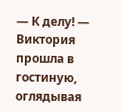— К делу! — Виктория прошла в гостиную, оглядывая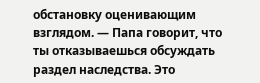обстановку оценивающим взглядом. — Папа говорит, что ты отказываешься обсуждать раздел наследства. Это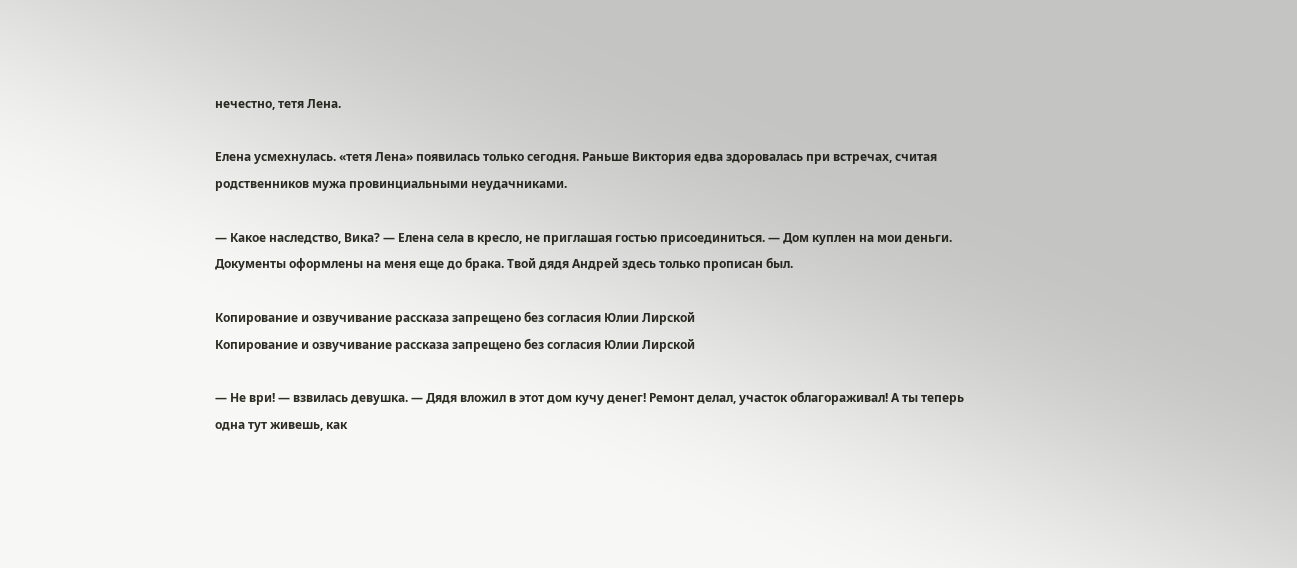нечестно, тетя Лена.

Елена усмехнулась. «тетя Лена» появилась только сегодня. Раньше Виктория едва здоровалась при встречах, считая родственников мужа провинциальными неудачниками.

— Какое наследство, Вика? — Елена села в кресло, не приглашая гостью присоединиться. — Дом куплен на мои деньги. Документы оформлены на меня еще до брака. Твой дядя Андрей здесь только прописан был.

Копирование и озвучивание рассказа запрещено без согласия Юлии Лирской
Копирование и озвучивание рассказа запрещено без согласия Юлии Лирской

— Не ври! — взвилась девушка. — Дядя вложил в этот дом кучу денег! Ремонт делал, участок облагораживал! А ты теперь одна тут живешь, как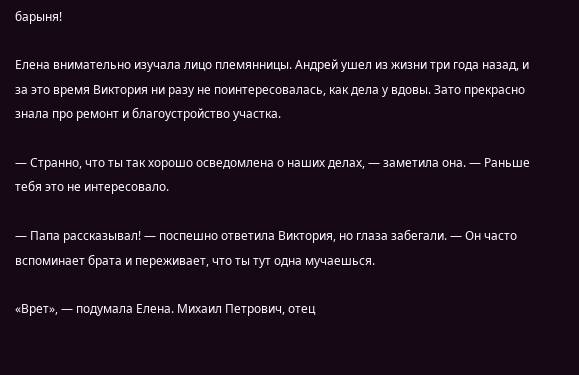барыня!

Елена внимательно изучала лицо племянницы. Андрей ушел из жизни три года назад, и за это время Виктория ни разу не поинтересовалась, как дела у вдовы. Зато прекрасно знала про ремонт и благоустройство участка.

— Странно, что ты так хорошо осведомлена о наших делах, — заметила она. — Раньше тебя это не интересовало.

— Папа рассказывал! — поспешно ответила Виктория, но глаза забегали. — Он часто вспоминает брата и переживает, что ты тут одна мучаешься.

«Врет», — подумала Елена. Михаил Петрович, отец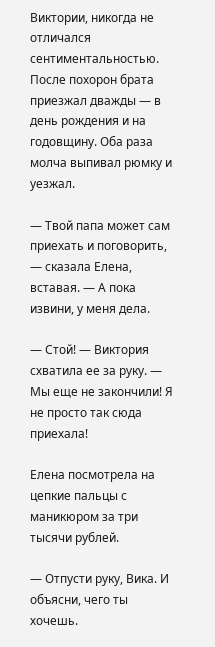Виктории, никогда не отличался сентиментальностью. После похорон брата приезжал дважды — в день рождения и на годовщину. Оба раза молча выпивал рюмку и уезжал.

— Твой папа может сам приехать и поговорить, — сказала Елена, вставая. — А пока извини, у меня дела.

— Стой! — Виктория схватила ее за руку. — Мы еще не закончили! Я не просто так сюда приехала!

Елена посмотрела на цепкие пальцы с маникюром за три тысячи рублей.

— Отпусти руку, Вика. И объясни, чего ты хочешь.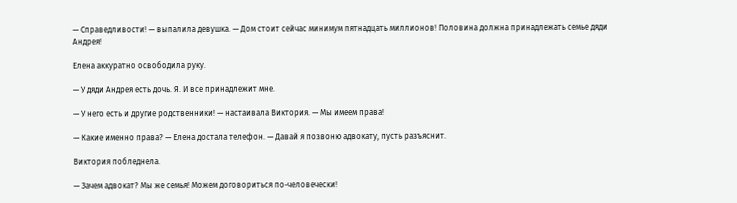— Справедливости! — выпалила девушка. — Дом стоит сейчас минимум пятнадцать миллионов! Половина должна принадлежать семье дяди Андрея!

Елена аккуратно освободила руку.

— У дяди Андрея есть дочь. Я. И все принадлежит мне.

— У него есть и другие родственники! — настаивала Виктория. — Мы имеем права!

— Какие именно права? — Елена достала телефон. — Давай я позвоню адвокату, пусть разъяснит.

Виктория побледнела.

— Зачем адвокат? Мы же семья! Можем договориться по-человечески!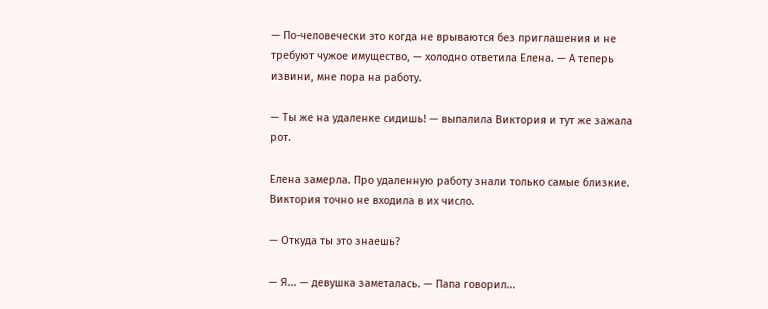— По-человечески это когда не врываются без приглашения и не требуют чужое имущество, — холодно ответила Елена. — А теперь извини, мне пора на работу.

— Ты же на удаленке сидишь! — выпалила Виктория и тут же зажала рот.

Елена замерла. Про удаленную работу знали только самые близкие. Виктория точно не входила в их число.

— Откуда ты это знаешь?

— Я... — девушка заметалась. — Папа говорил...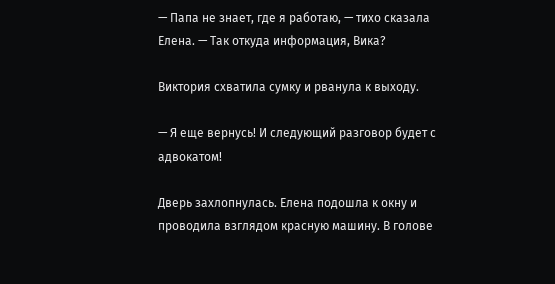— Папа не знает, где я работаю, — тихо сказала Елена. — Так откуда информация, Вика?

Виктория схватила сумку и рванула к выходу.

— Я еще вернусь! И следующий разговор будет с адвокатом!

Дверь захлопнулась. Елена подошла к окну и проводила взглядом красную машину. В голове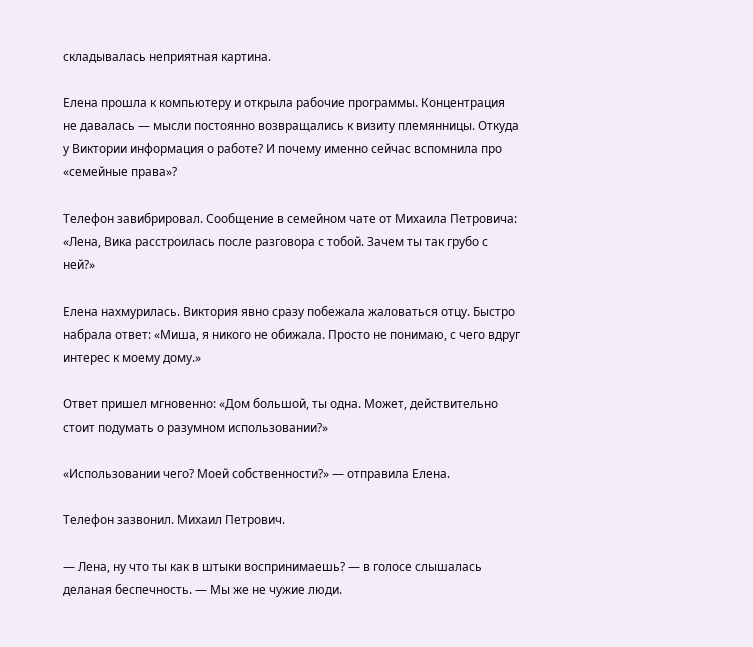складывалась неприятная картина.

Елена прошла к компьютеру и открыла рабочие программы. Концентрация не давалась — мысли постоянно возвращались к визиту племянницы. Откуда у Виктории информация о работе? И почему именно сейчас вспомнила про «семейные права»?

Телефон завибрировал. Сообщение в семейном чате от Михаила Петровича: «Лена, Вика расстроилась после разговора с тобой. Зачем ты так грубо с ней?»

Елена нахмурилась. Виктория явно сразу побежала жаловаться отцу. Быстро набрала ответ: «Миша, я никого не обижала. Просто не понимаю, с чего вдруг интерес к моему дому.»

Ответ пришел мгновенно: «Дом большой, ты одна. Может, действительно стоит подумать о разумном использовании?»

«Использовании чего? Моей собственности?» — отправила Елена.

Телефон зазвонил. Михаил Петрович.

— Лена, ну что ты как в штыки воспринимаешь? — в голосе слышалась деланая беспечность. — Мы же не чужие люди.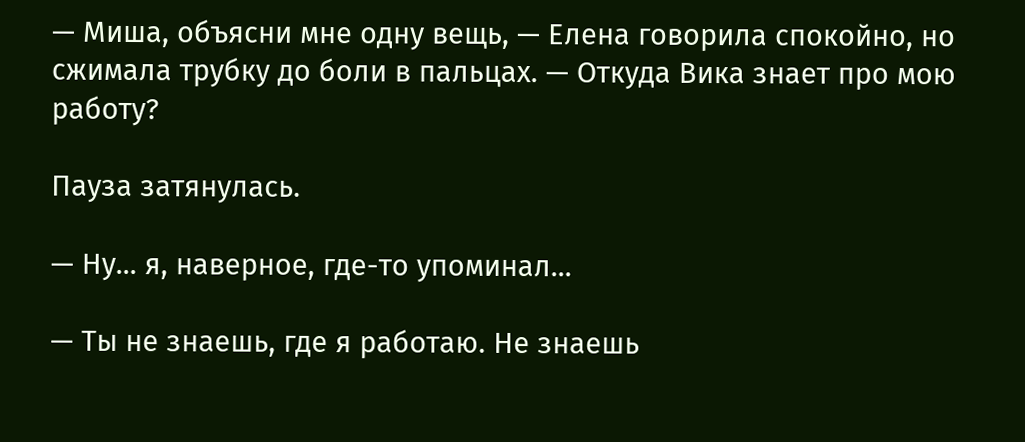— Миша, объясни мне одну вещь, — Елена говорила спокойно, но сжимала трубку до боли в пальцах. — Откуда Вика знает про мою работу?

Пауза затянулась.

— Ну... я, наверное, где-то упоминал...

— Ты не знаешь, где я работаю. Не знаешь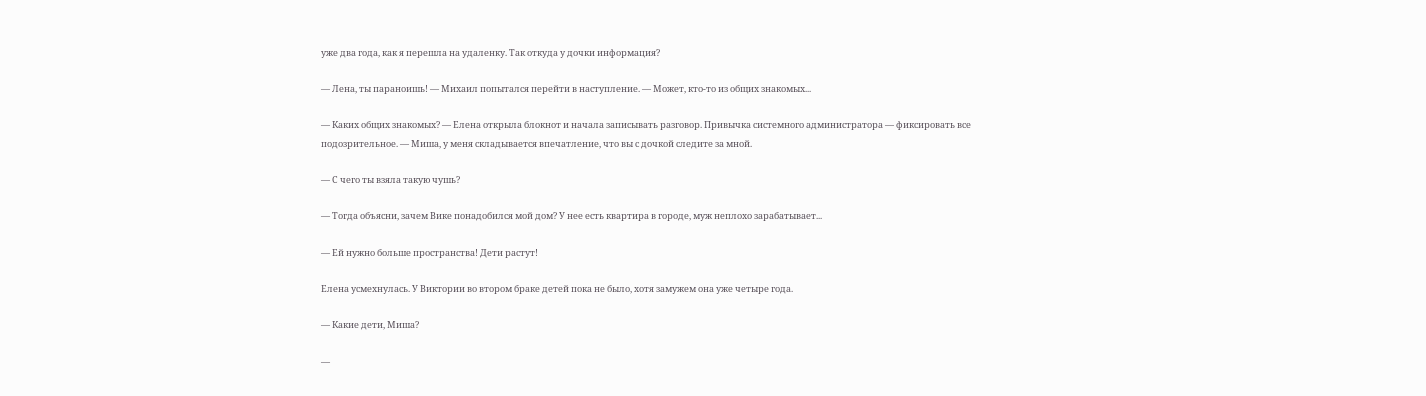уже два года, как я перешла на удаленку. Так откуда у дочки информация?

— Лена, ты параноишь! — Михаил попытался перейти в наступление. — Может, кто-то из общих знакомых...

— Каких общих знакомых? — Елена открыла блокнот и начала записывать разговор. Привычка системного администратора — фиксировать все подозрительное. — Миша, у меня складывается впечатление, что вы с дочкой следите за мной.

— С чего ты взяла такую чушь?

— Тогда объясни, зачем Вике понадобился мой дом? У нее есть квартира в городе, муж неплохо зарабатывает...

— Ей нужно больше пространства! Дети растут!

Елена усмехнулась. У Виктории во втором браке детей пока не было, хотя замужем она уже четыре года.

— Какие дети, Миша?

—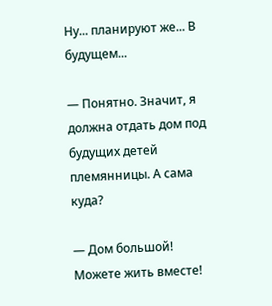Ну... планируют же... В будущем...

— Понятно. Значит, я должна отдать дом под будущих детей племянницы. А сама куда?

— Дом большой! Можете жить вместе!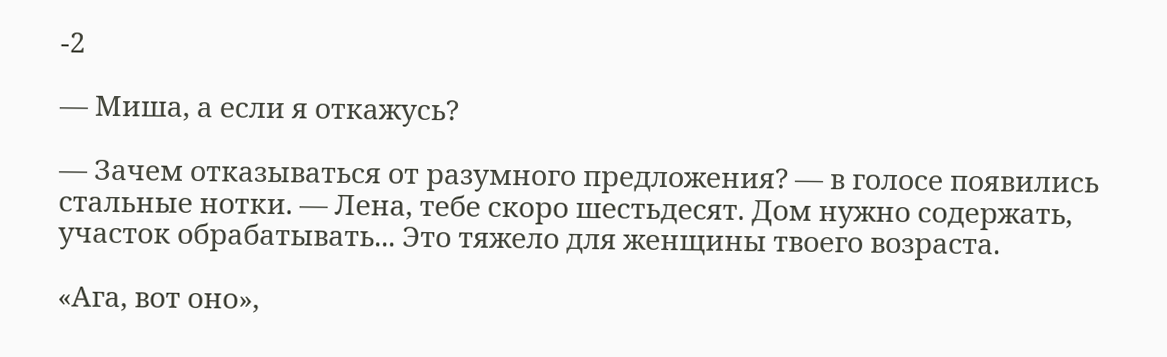-2

— Миша, а если я откажусь?

— Зачем отказываться от разумного предложения? — в голосе появились стальные нотки. — Лена, тебе скоро шестьдесят. Дом нужно содержать, участок обрабатывать... Это тяжело для женщины твоего возраста.

«Ага, вот оно»,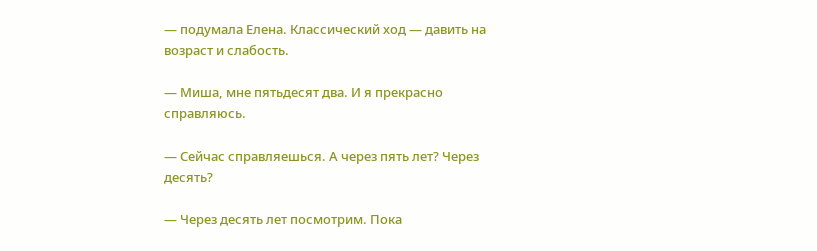— подумала Елена. Классический ход — давить на возраст и слабость.

— Миша, мне пятьдесят два. И я прекрасно справляюсь.

— Сейчас справляешься. А через пять лет? Через десять?

— Через десять лет посмотрим. Пока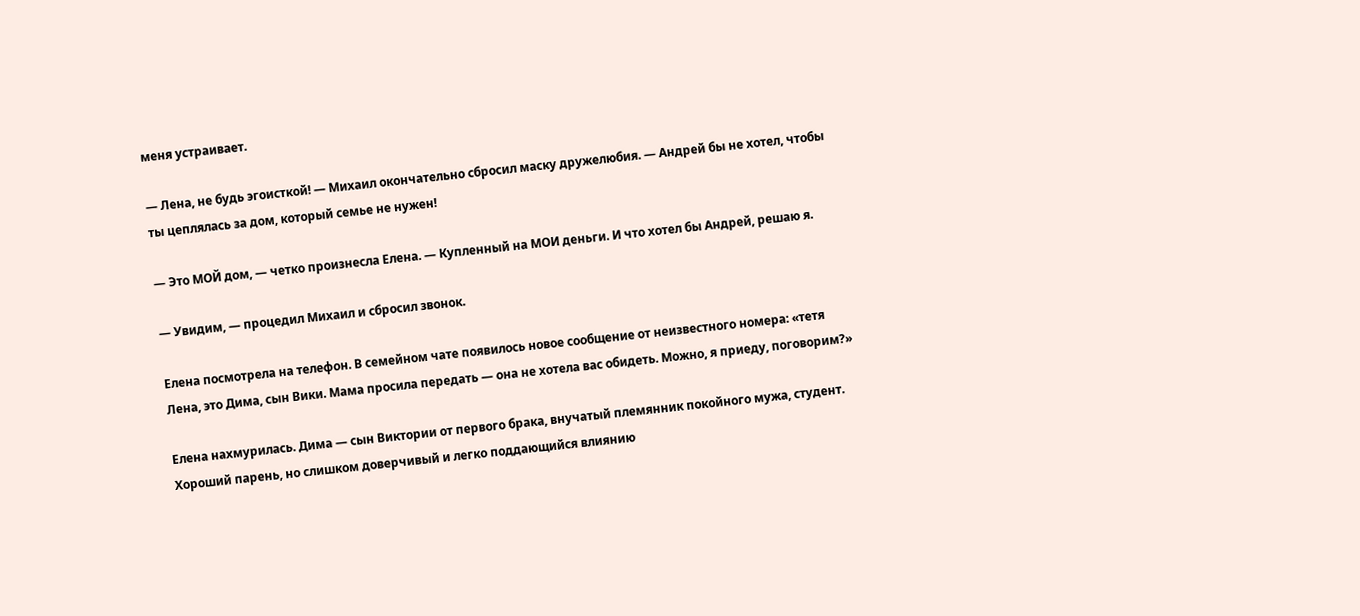меня устраивает.

— Лена, не будь эгоисткой! — Михаил окончательно сбросил маску дружелюбия. — Андрей бы не хотел, чтобы ты цеплялась за дом, который семье не нужен!

— Это МОЙ дом, — четко произнесла Елена. — Купленный на МОИ деньги. И что хотел бы Андрей, решаю я.

— Увидим, — процедил Михаил и сбросил звонок.

Елена посмотрела на телефон. В семейном чате появилось новое сообщение от неизвестного номера: «тетя Лена, это Дима, сын Вики. Мама просила передать — она не хотела вас обидеть. Можно, я приеду, поговорим?»

Елена нахмурилась. Дима — сын Виктории от первого брака, внучатый племянник покойного мужа, студент. Хороший парень, но слишком доверчивый и легко поддающийся влиянию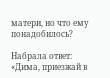матери, но что ему понадобилось?

Набрала ответ: «Дима, приезжай в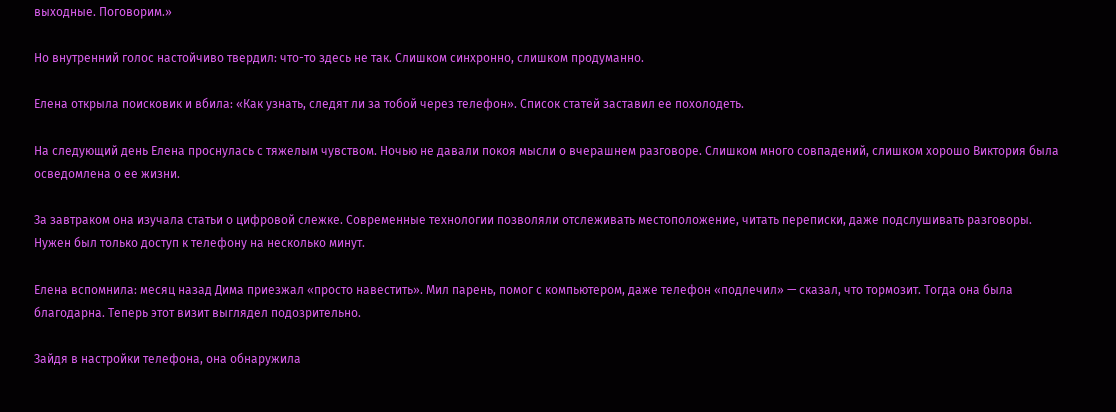выходные. Поговорим.»

Но внутренний голос настойчиво твердил: что-то здесь не так. Слишком синхронно, слишком продуманно.

Елена открыла поисковик и вбила: «Как узнать, следят ли за тобой через телефон». Список статей заставил ее похолодеть.

На следующий день Елена проснулась с тяжелым чувством. Ночью не давали покоя мысли о вчерашнем разговоре. Слишком много совпадений, слишком хорошо Виктория была осведомлена о ее жизни.

За завтраком она изучала статьи о цифровой слежке. Современные технологии позволяли отслеживать местоположение, читать переписки, даже подслушивать разговоры. Нужен был только доступ к телефону на несколько минут.

Елена вспомнила: месяц назад Дима приезжал «просто навестить». Мил парень, помог с компьютером, даже телефон «подлечил» — сказал, что тормозит. Тогда она была благодарна. Теперь этот визит выглядел подозрительно.

Зайдя в настройки телефона, она обнаружила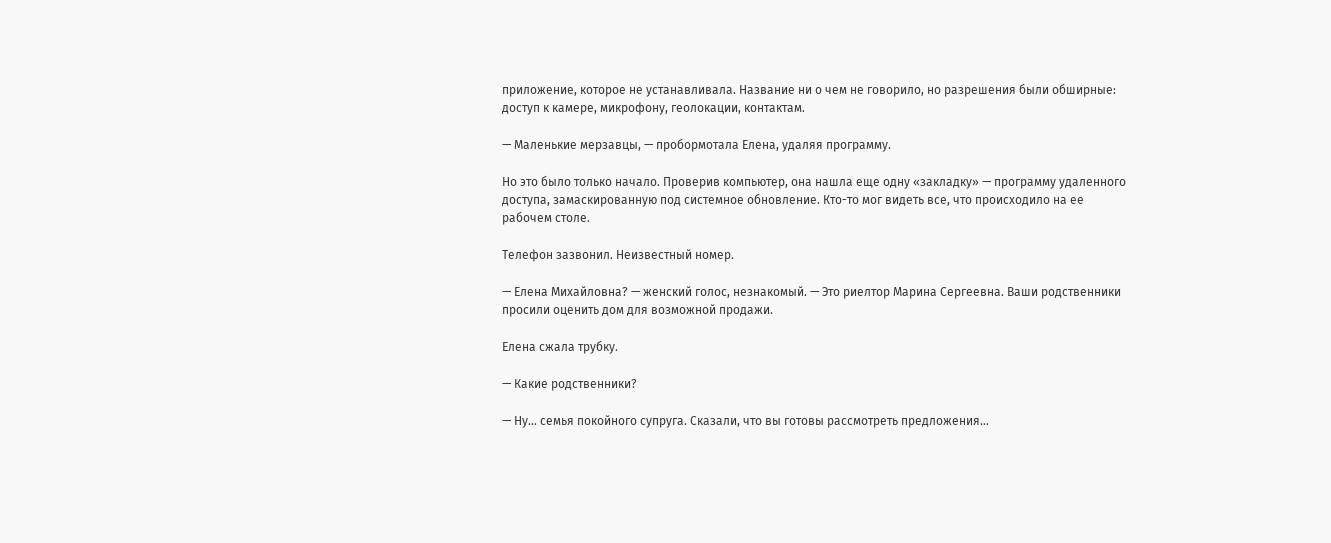приложение, которое не устанавливала. Название ни о чем не говорило, но разрешения были обширные: доступ к камере, микрофону, геолокации, контактам.

— Маленькие мерзавцы, — пробормотала Елена, удаляя программу.

Но это было только начало. Проверив компьютер, она нашла еще одну «закладку» — программу удаленного доступа, замаскированную под системное обновление. Кто-то мог видеть все, что происходило на ее рабочем столе.

Телефон зазвонил. Неизвестный номер.

— Елена Михайловна? — женский голос, незнакомый. — Это риелтор Марина Сергеевна. Ваши родственники просили оценить дом для возможной продажи.

Елена сжала трубку.

— Какие родственники?

— Ну... семья покойного супруга. Сказали, что вы готовы рассмотреть предложения...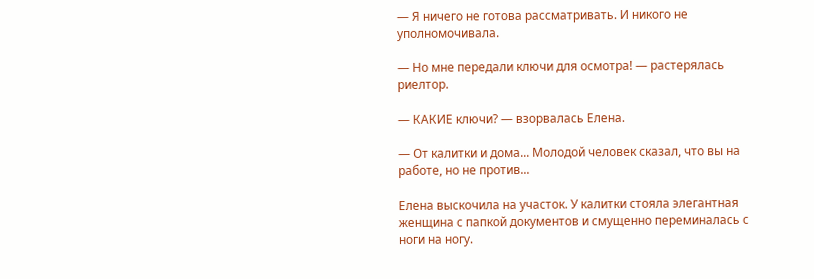— Я ничего не готова рассматривать. И никого не уполномочивала.

— Но мне передали ключи для осмотра! — растерялась риелтор.

— КАКИЕ ключи? — взорвалась Елена.

— От калитки и дома... Молодой человек сказал, что вы на работе, но не против...

Елена выскочила на участок. У калитки стояла элегантная женщина с папкой документов и смущенно переминалась с ноги на ногу.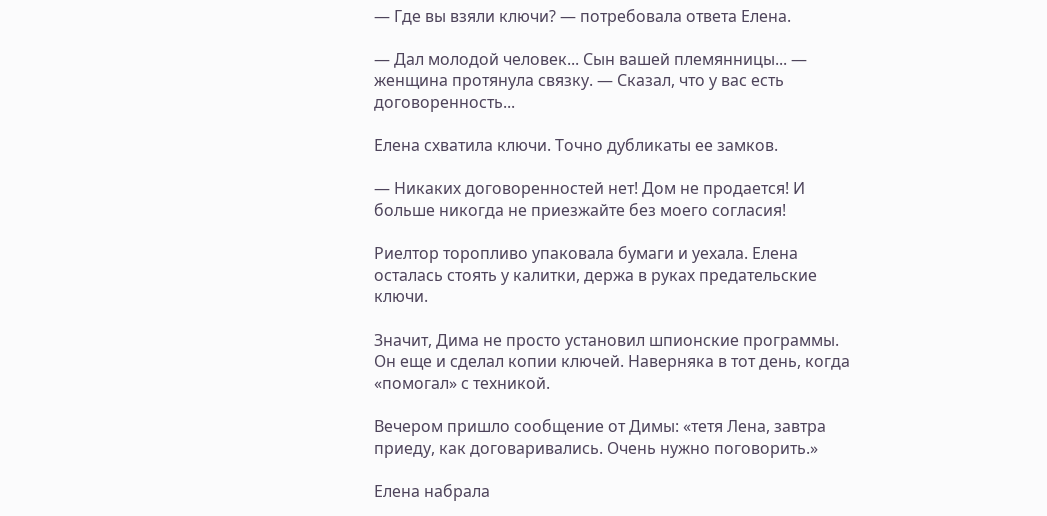— Где вы взяли ключи? — потребовала ответа Елена.

— Дал молодой человек... Сын вашей племянницы... — женщина протянула связку. — Сказал, что у вас есть договоренность...

Елена схватила ключи. Точно дубликаты ее замков.

— Никаких договоренностей нет! Дом не продается! И больше никогда не приезжайте без моего согласия!

Риелтор торопливо упаковала бумаги и уехала. Елена осталась стоять у калитки, держа в руках предательские ключи.

Значит, Дима не просто установил шпионские программы. Он еще и сделал копии ключей. Наверняка в тот день, когда «помогал» с техникой.

Вечером пришло сообщение от Димы: «тетя Лена, завтра приеду, как договаривались. Очень нужно поговорить.»

Елена набрала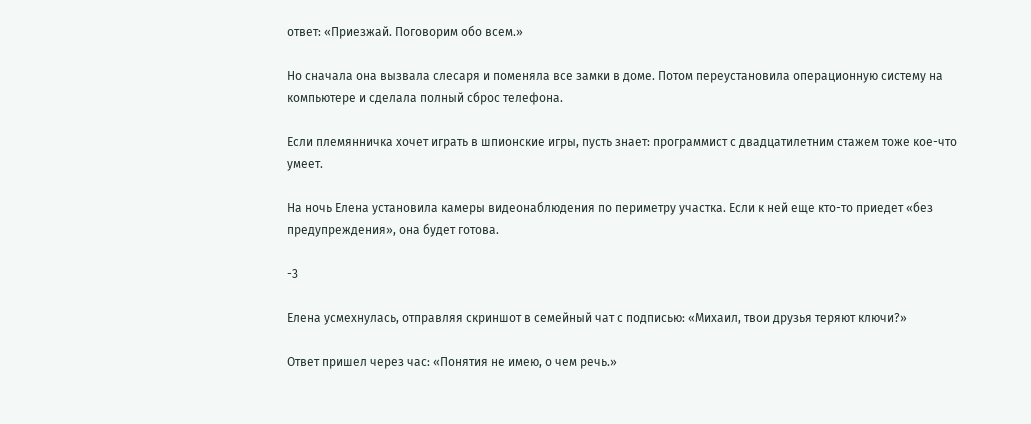ответ: «Приезжай. Поговорим обо всем.»

Но сначала она вызвала слесаря и поменяла все замки в доме. Потом переустановила операционную систему на компьютере и сделала полный сброс телефона.

Если племянничка хочет играть в шпионские игры, пусть знает: программист с двадцатилетним стажем тоже кое-что умеет.

На ночь Елена установила камеры видеонаблюдения по периметру участка. Если к ней еще кто-то приедет «без предупреждения», она будет готова.

-3

Елена усмехнулась, отправляя скриншот в семейный чат с подписью: «Михаил, твои друзья теряют ключи?»

Ответ пришел через час: «Понятия не имею, о чем речь.»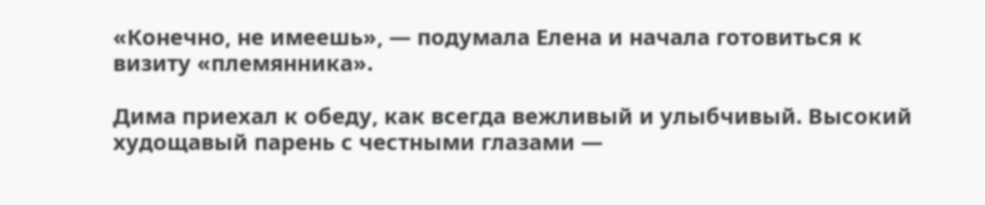«Конечно, не имеешь», — подумала Елена и начала готовиться к визиту «племянника».

Дима приехал к обеду, как всегда вежливый и улыбчивый. Высокий худощавый парень с честными глазами —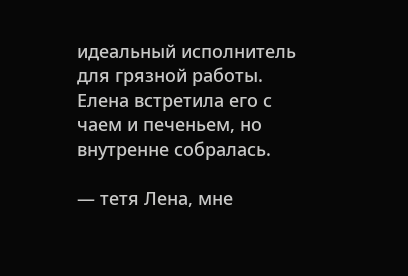идеальный исполнитель для грязной работы. Елена встретила его с чаем и печеньем, но внутренне собралась.

— тетя Лена, мне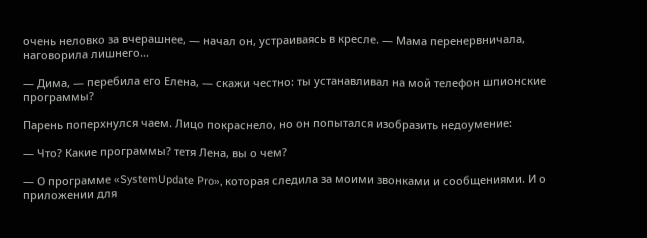очень неловко за вчерашнее, — начал он, устраиваясь в кресле. — Мама перенервничала, наговорила лишнего...

— Дима, — перебила его Елена, — скажи честно: ты устанавливал на мой телефон шпионские программы?

Парень поперхнулся чаем. Лицо покраснело, но он попытался изобразить недоумение:

— Что? Какие программы? тетя Лена, вы о чем?

— О программе «SystemUpdate Pro», которая следила за моими звонками и сообщениями. И о приложении для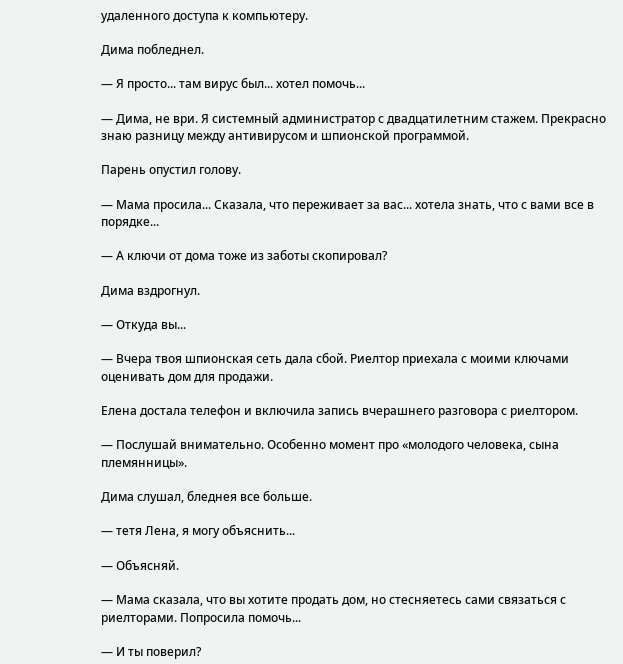удаленного доступа к компьютеру.

Дима побледнел.

— Я просто... там вирус был... хотел помочь...

— Дима, не ври. Я системный администратор с двадцатилетним стажем. Прекрасно знаю разницу между антивирусом и шпионской программой.

Парень опустил голову.

— Мама просила... Сказала, что переживает за вас... хотела знать, что с вами все в порядке...

— А ключи от дома тоже из заботы скопировал?

Дима вздрогнул.

— Откуда вы...

— Вчера твоя шпионская сеть дала сбой. Риелтор приехала с моими ключами оценивать дом для продажи.

Елена достала телефон и включила запись вчерашнего разговора с риелтором.

— Послушай внимательно. Особенно момент про «молодого человека, сына племянницы».

Дима слушал, бледнея все больше.

— тетя Лена, я могу объяснить...

— Объясняй.

— Мама сказала, что вы хотите продать дом, но стесняетесь сами связаться с риелторами. Попросила помочь...

— И ты поверил?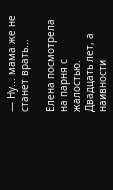— Ну... мама же не станет врать...

Елена посмотрела на парня с жалостью. Двадцать лет, а наивности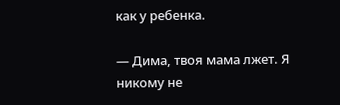как у ребенка.

— Дима, твоя мама лжет. Я никому не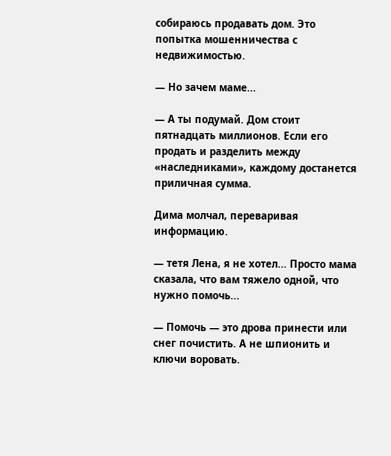собираюсь продавать дом. Это попытка мошенничества с недвижимостью.

— Но зачем маме...

— А ты подумай. Дом стоит пятнадцать миллионов. Если его продать и разделить между «наследниками», каждому достанется приличная сумма.

Дима молчал, переваривая информацию.

— тетя Лена, я не хотел... Просто мама сказала, что вам тяжело одной, что нужно помочь...

— Помочь — это дрова принести или снег почистить. А не шпионить и ключи воровать.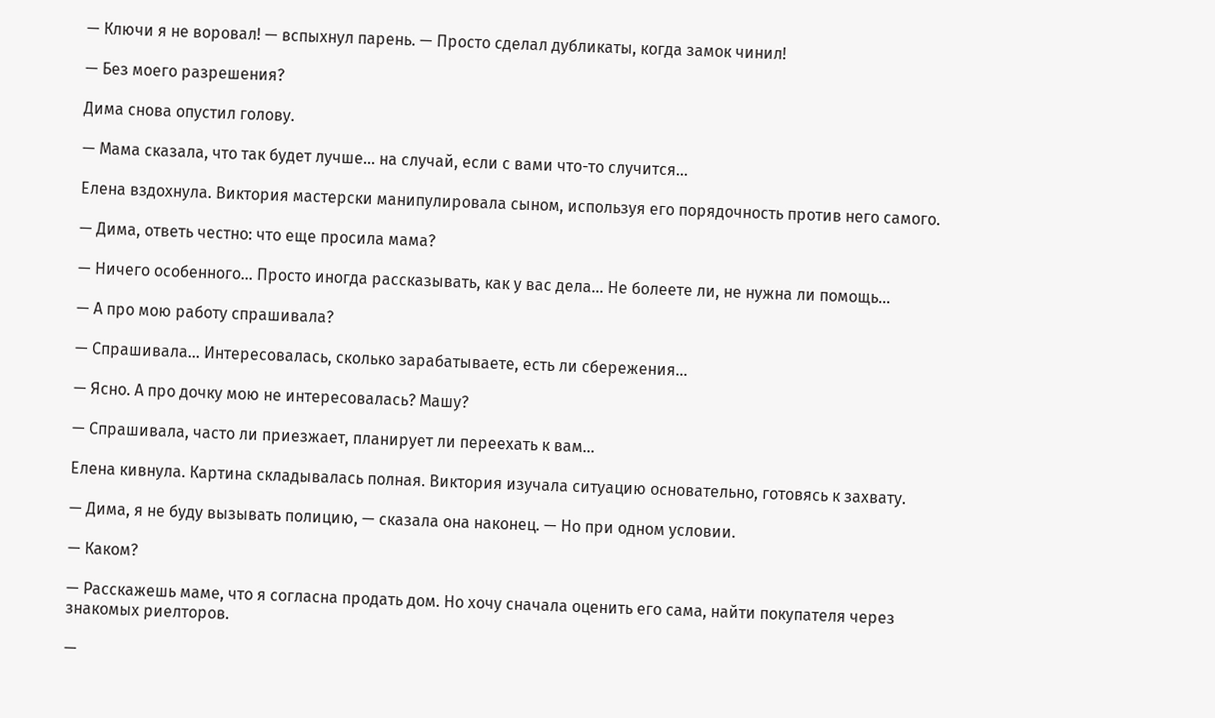— Ключи я не воровал! — вспыхнул парень. — Просто сделал дубликаты, когда замок чинил!

— Без моего разрешения?

Дима снова опустил голову.

— Мама сказала, что так будет лучше... на случай, если с вами что-то случится...

Елена вздохнула. Виктория мастерски манипулировала сыном, используя его порядочность против него самого.

— Дима, ответь честно: что еще просила мама?

— Ничего особенного... Просто иногда рассказывать, как у вас дела... Не болеете ли, не нужна ли помощь...

— А про мою работу спрашивала?

— Спрашивала... Интересовалась, сколько зарабатываете, есть ли сбережения...

— Ясно. А про дочку мою не интересовалась? Машу?

— Спрашивала, часто ли приезжает, планирует ли переехать к вам...

Елена кивнула. Картина складывалась полная. Виктория изучала ситуацию основательно, готовясь к захвату.

— Дима, я не буду вызывать полицию, — сказала она наконец. — Но при одном условии.

— Каком?

— Расскажешь маме, что я согласна продать дом. Но хочу сначала оценить его сама, найти покупателя через знакомых риелторов.

—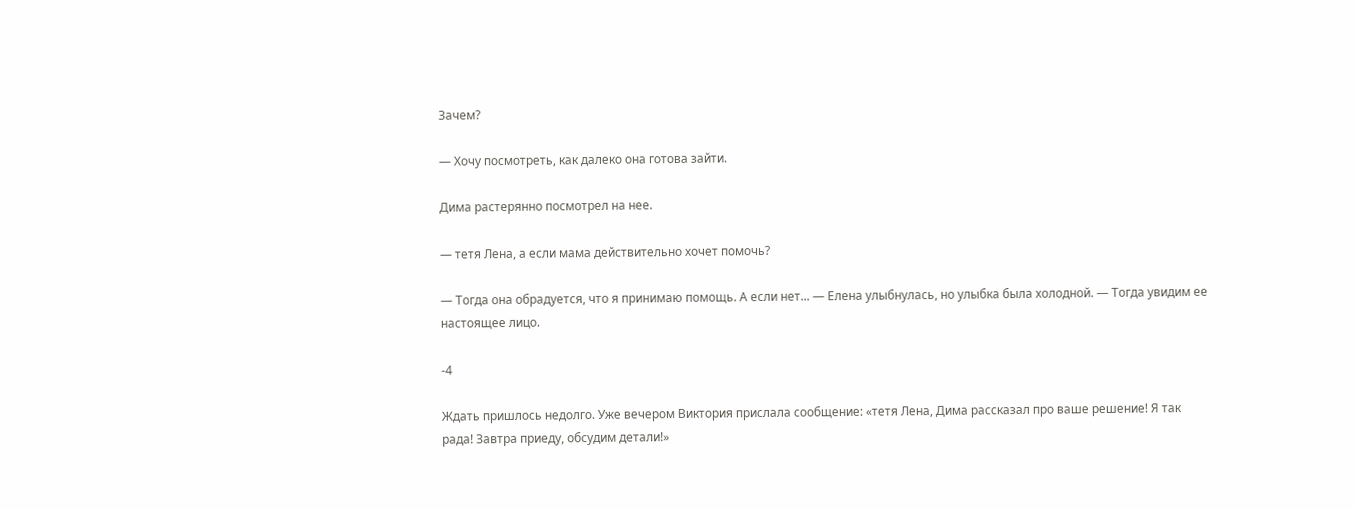Зачем?

— Хочу посмотреть, как далеко она готова зайти.

Дима растерянно посмотрел на нее.

— тетя Лена, а если мама действительно хочет помочь?

— Тогда она обрадуется, что я принимаю помощь. А если нет... — Елена улыбнулась, но улыбка была холодной. — Тогда увидим ее настоящее лицо.

-4

Ждать пришлось недолго. Уже вечером Виктория прислала сообщение: «тетя Лена, Дима рассказал про ваше решение! Я так рада! Завтра приеду, обсудим детали!»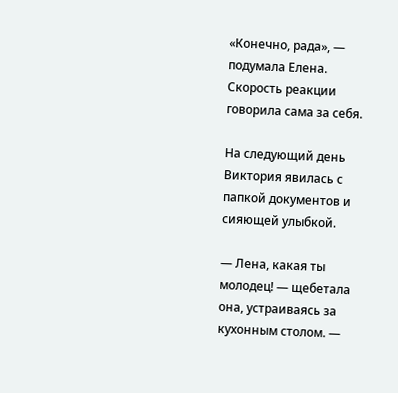«Конечно, рада», — подумала Елена. Скорость реакции говорила сама за себя.

На следующий день Виктория явилась с папкой документов и сияющей улыбкой.

— Лена, какая ты молодец! — щебетала она, устраиваясь за кухонным столом. —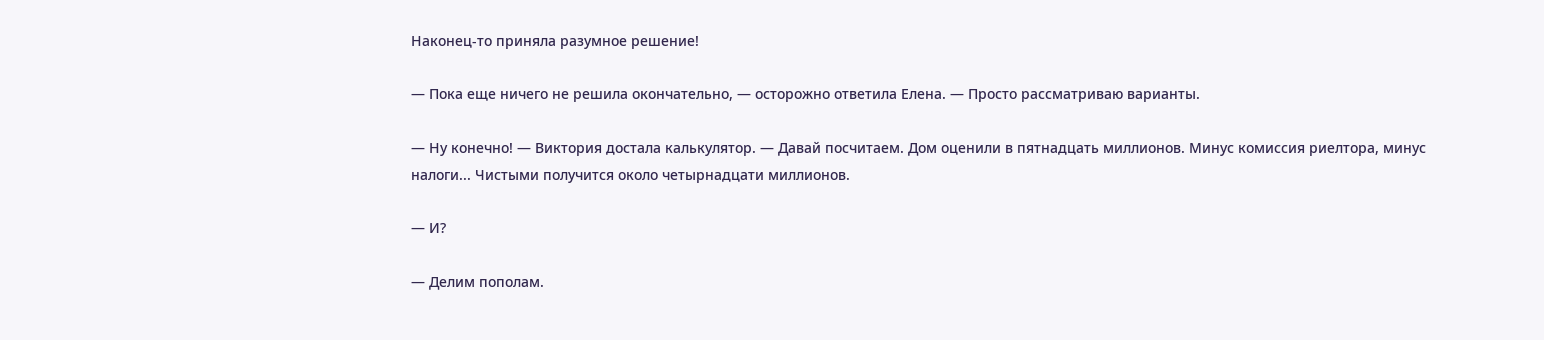Наконец-то приняла разумное решение!

— Пока еще ничего не решила окончательно, — осторожно ответила Елена. — Просто рассматриваю варианты.

— Ну конечно! — Виктория достала калькулятор. — Давай посчитаем. Дом оценили в пятнадцать миллионов. Минус комиссия риелтора, минус налоги... Чистыми получится около четырнадцати миллионов.

— И?

— Делим пополам.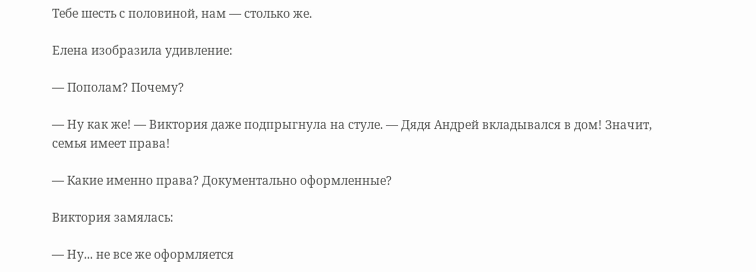Тебе шесть с половиной, нам — столько же.

Елена изобразила удивление:

— Пополам? Почему?

— Ну как же! — Виктория даже подпрыгнула на стуле. — Дядя Андрей вкладывался в дом! Значит, семья имеет права!

— Какие именно права? Документально оформленные?

Виктория замялась:

— Ну... не все же оформляется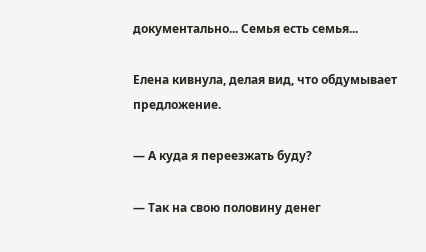документально... Семья есть семья...

Елена кивнула, делая вид, что обдумывает предложение.

— А куда я переезжать буду?

— Так на свою половину денег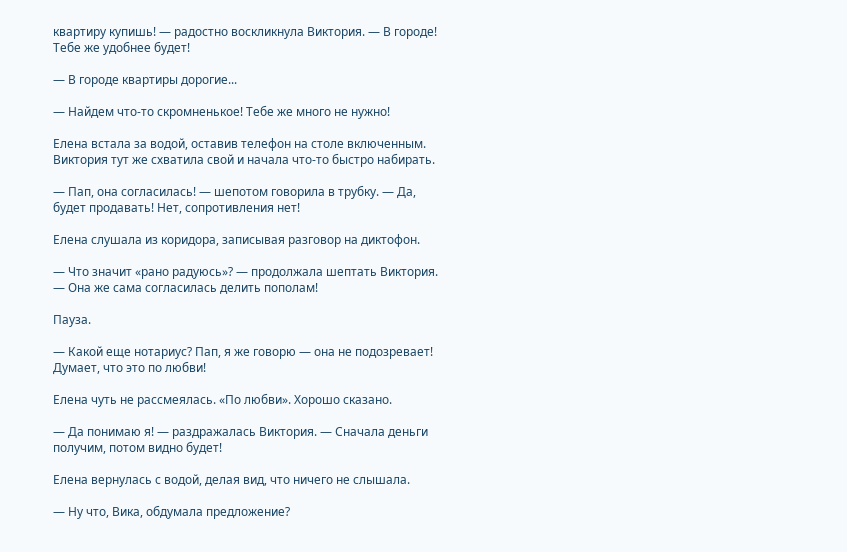квартиру купишь! — радостно воскликнула Виктория. — В городе! Тебе же удобнее будет!

— В городе квартиры дорогие...

— Найдем что-то скромненькое! Тебе же много не нужно!

Елена встала за водой, оставив телефон на столе включенным. Виктория тут же схватила свой и начала что-то быстро набирать.

— Пап, она согласилась! — шепотом говорила в трубку. — Да, будет продавать! Нет, сопротивления нет!

Елена слушала из коридора, записывая разговор на диктофон.

— Что значит «рано радуюсь»? — продолжала шептать Виктория. — Она же сама согласилась делить пополам!

Пауза.

— Какой еще нотариус? Пап, я же говорю — она не подозревает! Думает, что это по любви!

Елена чуть не рассмеялась. «По любви». Хорошо сказано.

— Да понимаю я! — раздражалась Виктория. — Сначала деньги получим, потом видно будет!

Елена вернулась с водой, делая вид, что ничего не слышала.

— Ну что, Вика, обдумала предложение?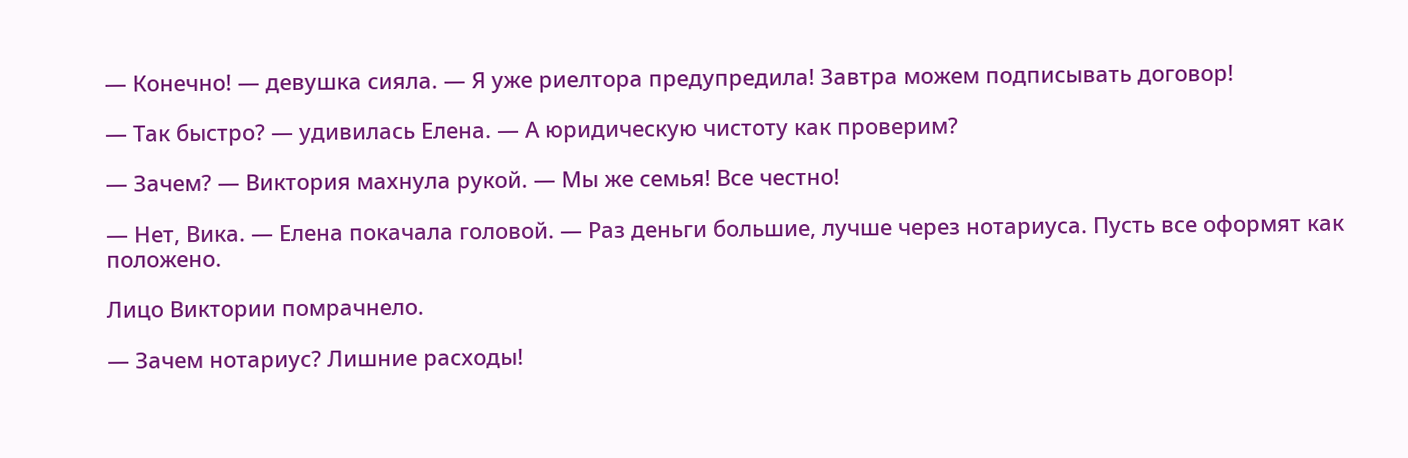— Конечно! — девушка сияла. — Я уже риелтора предупредила! Завтра можем подписывать договор!

— Так быстро? — удивилась Елена. — А юридическую чистоту как проверим?

— Зачем? — Виктория махнула рукой. — Мы же семья! Все честно!

— Нет, Вика. — Елена покачала головой. — Раз деньги большие, лучше через нотариуса. Пусть все оформят как положено.

Лицо Виктории помрачнело.

— Зачем нотариус? Лишние расходы!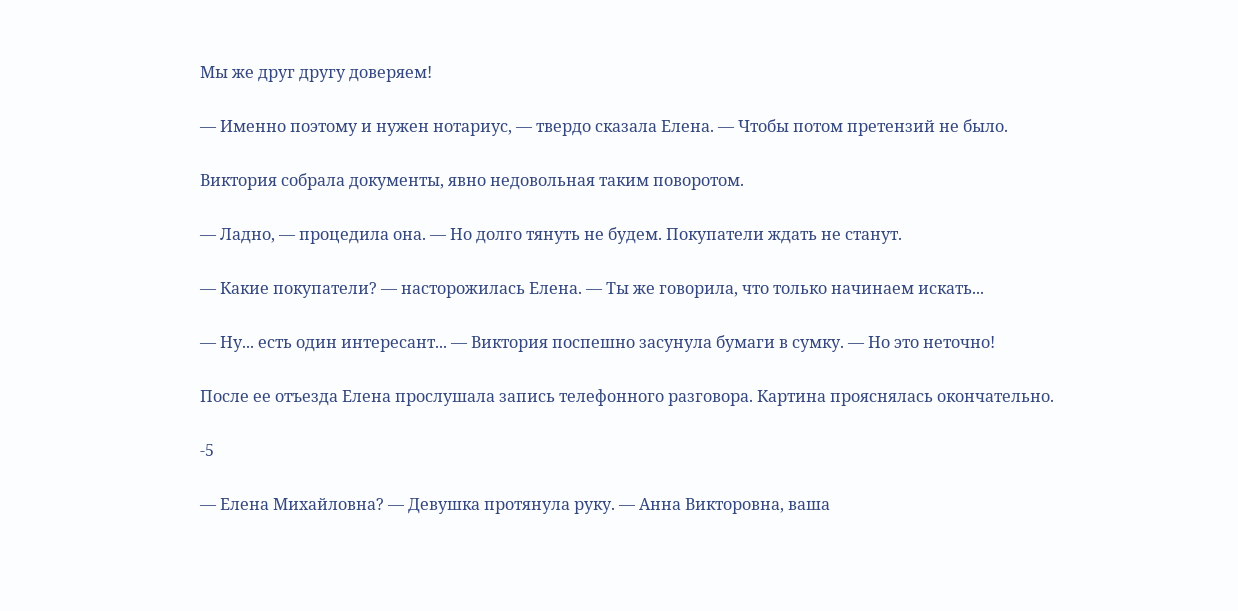Мы же друг другу доверяем!

— Именно поэтому и нужен нотариус, — твердо сказала Елена. — Чтобы потом претензий не было.

Виктория собрала документы, явно недовольная таким поворотом.

— Ладно, — процедила она. — Но долго тянуть не будем. Покупатели ждать не станут.

— Какие покупатели? — насторожилась Елена. — Ты же говорила, что только начинаем искать...

— Ну... есть один интересант... — Виктория поспешно засунула бумаги в сумку. — Но это неточно!

После ее отъезда Елена прослушала запись телефонного разговора. Картина прояснялась окончательно.

-5

— Елена Михайловна? — Девушка протянула руку. — Анна Викторовна, ваша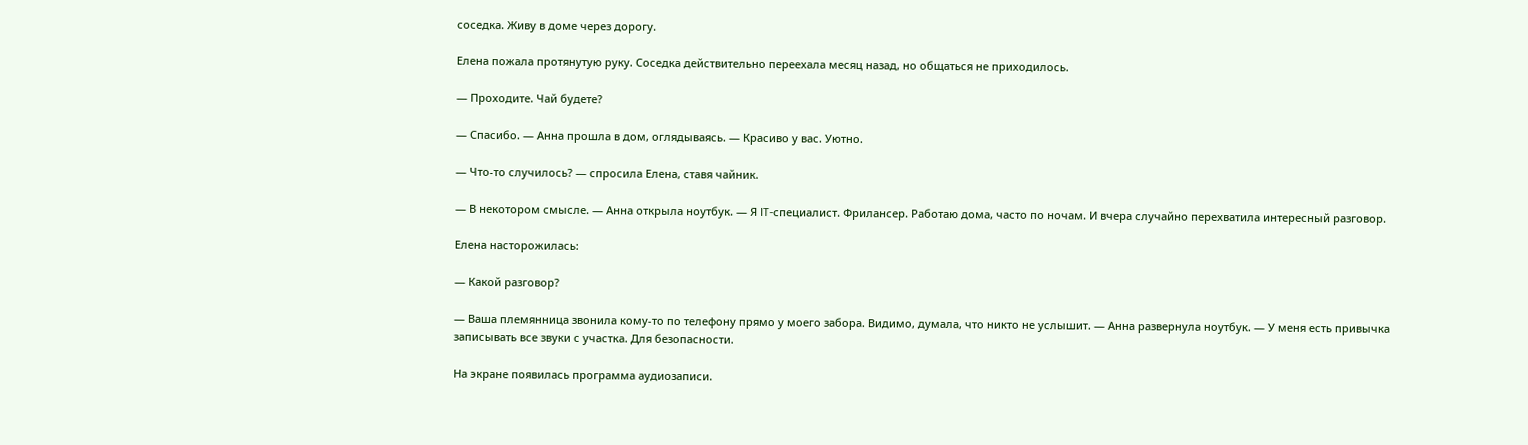соседка. Живу в доме через дорогу.

Елена пожала протянутую руку. Соседка действительно переехала месяц назад, но общаться не приходилось.

— Проходите. Чай будете?

— Спасибо. — Анна прошла в дом, оглядываясь. — Красиво у вас. Уютно.

— Что-то случилось? — спросила Елена, ставя чайник.

— В некотором смысле. — Анна открыла ноутбук. — Я IT-специалист. Фрилансер. Работаю дома, часто по ночам. И вчера случайно перехватила интересный разговор.

Елена насторожилась:

— Какой разговор?

— Ваша племянница звонила кому-то по телефону прямо у моего забора. Видимо, думала, что никто не услышит. — Анна развернула ноутбук. — У меня есть привычка записывать все звуки с участка. Для безопасности.

На экране появилась программа аудиозаписи.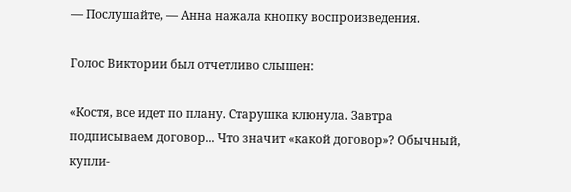— Послушайте, — Анна нажала кнопку воспроизведения.

Голос Виктории был отчетливо слышен:

«Костя, все идет по плану. Старушка клюнула. Завтра подписываем договор... Что значит «какой договор»? Обычный, купли-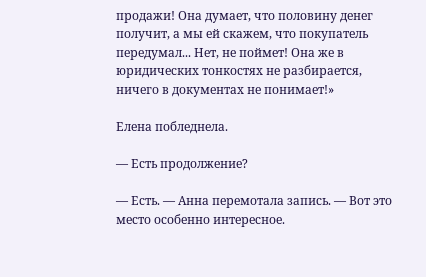продажи! Она думает, что половину денег получит, а мы ей скажем, что покупатель передумал... Нет, не поймет! Она же в юридических тонкостях не разбирается, ничего в документах не понимает!»

Елена побледнела.

— Есть продолжение?

— Есть. — Анна перемотала запись. — Вот это место особенно интересное.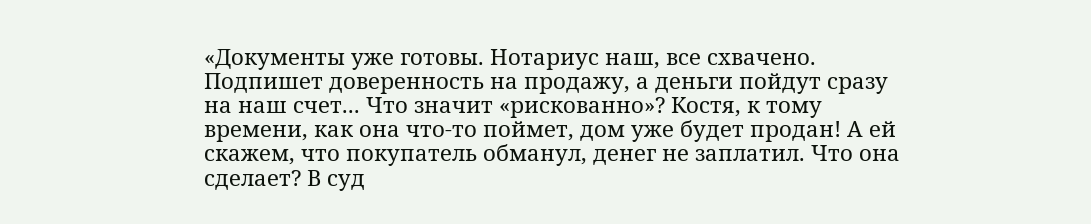«Документы уже готовы. Нотариус наш, все схвачено. Подпишет доверенность на продажу, а деньги пойдут сразу на наш счет... Что значит «рискованно»? Костя, к тому времени, как она что-то поймет, дом уже будет продан! А ей скажем, что покупатель обманул, денег не заплатил. Что она сделает? В суд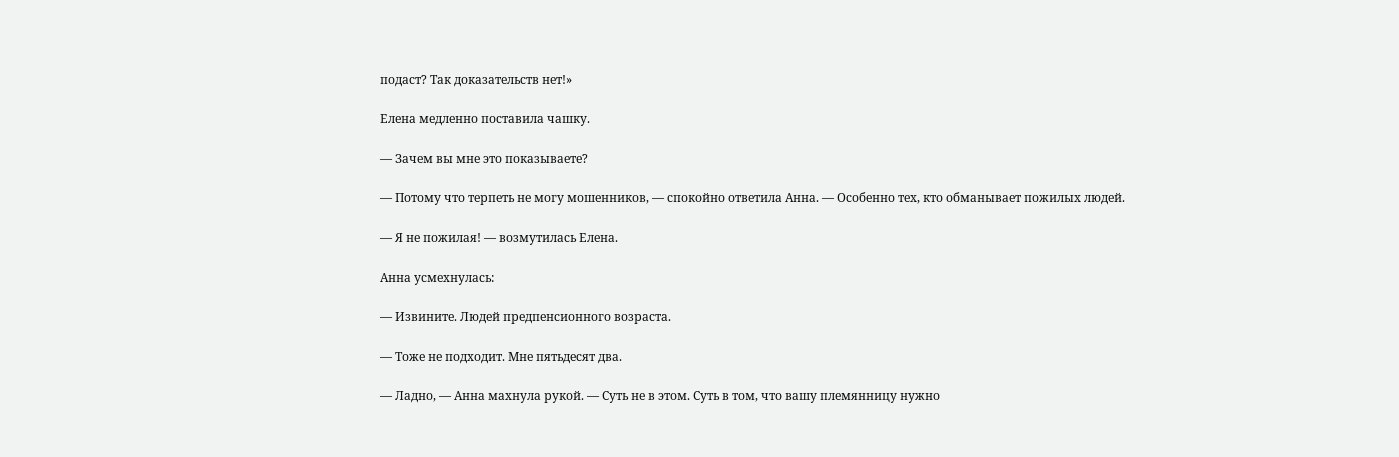подаст? Так доказательств нет!»

Елена медленно поставила чашку.

— Зачем вы мне это показываете?

— Потому что терпеть не могу мошенников, — спокойно ответила Анна. — Особенно тех, кто обманывает пожилых людей.

— Я не пожилая! — возмутилась Елена.

Анна усмехнулась:

— Извините. Людей предпенсионного возраста.

— Тоже не подходит. Мне пятьдесят два.

— Ладно, — Анна махнула рукой. — Суть не в этом. Суть в том, что вашу племянницу нужно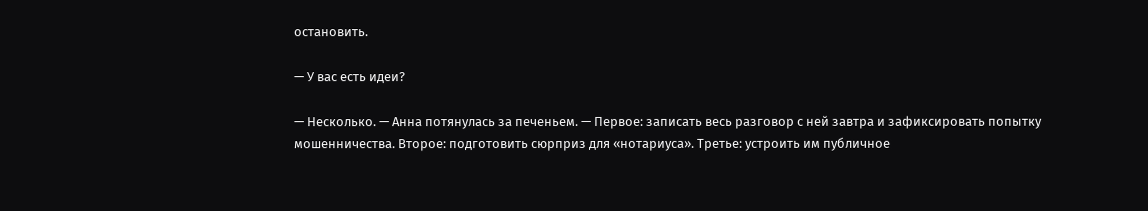остановить.

— У вас есть идеи?

— Несколько. — Анна потянулась за печеньем. — Первое: записать весь разговор с ней завтра и зафиксировать попытку мошенничества. Второе: подготовить сюрприз для «нотариуса». Третье: устроить им публичное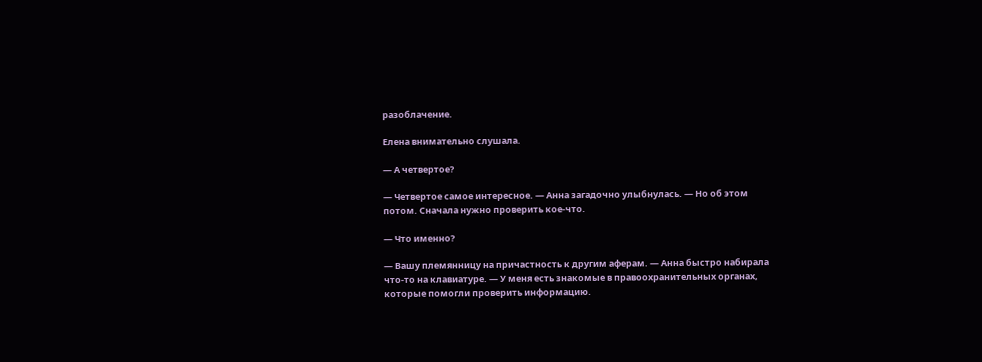разоблачение.

Елена внимательно слушала.

— А четвертое?

— Четвертое самое интересное. — Анна загадочно улыбнулась. — Но об этом потом. Сначала нужно проверить кое-что.

— Что именно?

— Вашу племянницу на причастность к другим аферам. — Анна быстро набирала что-то на клавиатуре. — У меня есть знакомые в правоохранительных органах, которые помогли проверить информацию.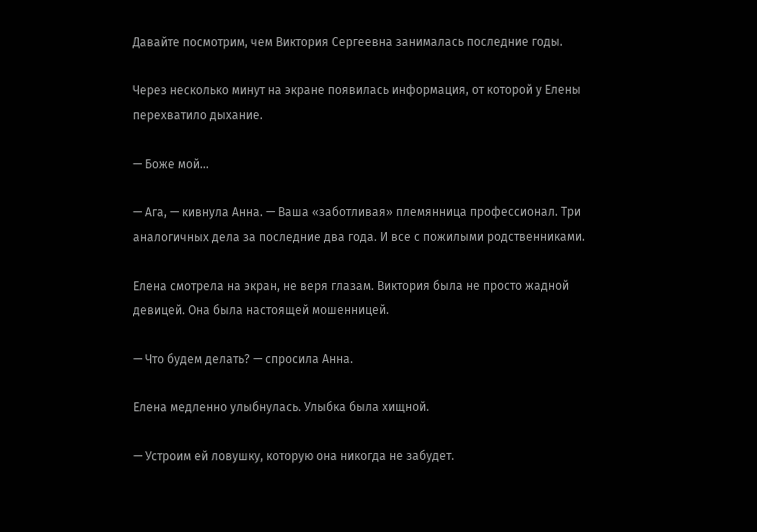Давайте посмотрим, чем Виктория Сергеевна занималась последние годы.

Через несколько минут на экране появилась информация, от которой у Елены перехватило дыхание.

— Боже мой...

— Ага, — кивнула Анна. — Ваша «заботливая» племянница профессионал. Три аналогичных дела за последние два года. И все с пожилыми родственниками.

Елена смотрела на экран, не веря глазам. Виктория была не просто жадной девицей. Она была настоящей мошенницей.

— Что будем делать? — спросила Анна.

Елена медленно улыбнулась. Улыбка была хищной.

— Устроим ей ловушку, которую она никогда не забудет.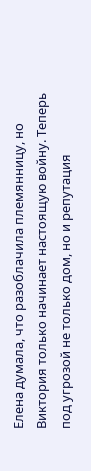Елена думала, что разоблачила племянницу, но Виктория только начинает настоящую войну. Теперь под угрозой не только дом, но и репутация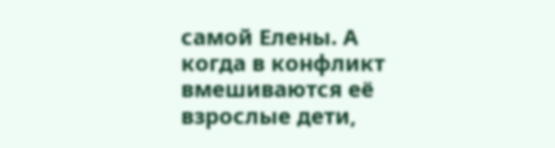самой Елены. А когда в конфликт вмешиваются её взрослые дети,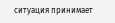ситуация принимает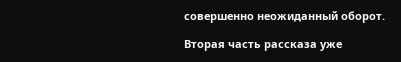совершенно неожиданный оборот.

Вторая часть рассказа уже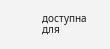доступна для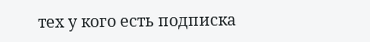тех у кого есть подписка